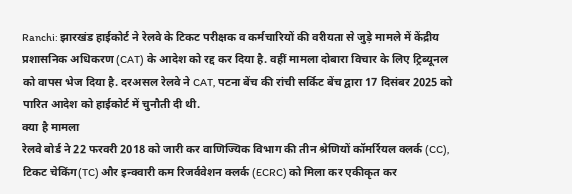Ranchi: झारखंड हाईकोर्ट ने रेलवे के टिकट परीक्षक व कर्मचारियों की वरीयता से जुड़े मामले में केंद्रीय प्रशासनिक अधिकरण (CAT) के आदेश को रद्द कर दिया है. वहीं मामला दोबारा विचार के लिए ट्रिब्यूनल को वापस भेज दिया है. दरअसल रेलवे ने CAT, पटना बेंच की रांची सर्किट बेंच द्वारा 17 दिसंबर 2025 को पारित आदेश को हाईकोर्ट में चुनौती दी थी.
क्या है मामला
रेलवे बोर्ड ने 22 फरवरी 2018 को जारी कर वाणिज्यिक विभाग की तीन श्रेणियों कॉमर्रियल क्लर्क (CC), टिकट चेकिंग(TC) और इन्क्वारी कम रिजर्ववेशन क्लर्क (ECRC) को मिला कर एकीकृत कर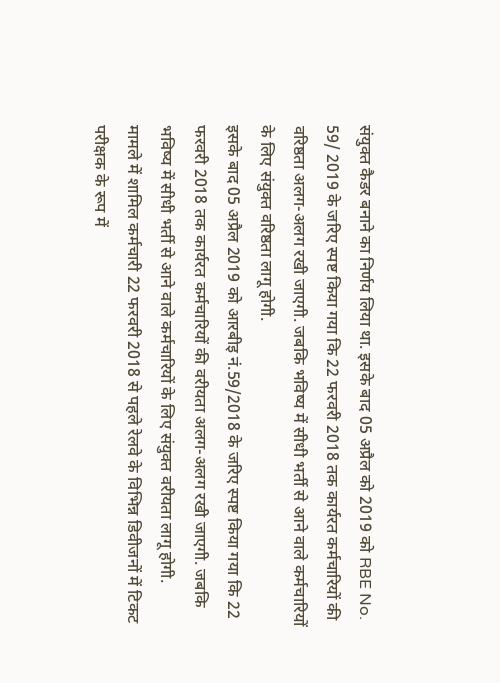संयुक्त कैडर बनाने का निर्णय लिया था. इसके बाद 05 अप्रैल को 2019 को RBE No. 59/ 2019 के जरिए स्पष्ट किया गया कि 22 फरवरी 2018 तक कार्यरत कर्मचारियों की वरिष्ठता अलग-अलग रखी जाएगी. जबकि भविष्य में सीधी भर्ती से आने वाले कर्मचारियों के लिए संयुक्त वरिष्ठता लागू होगी.
इसके बाद 05 अप्रैल 2019 को आरबीइ नं.59/2018 के जरिए स्पष्ट किया गया कि 22 फरवरी 2018 तक कार्यरत कर्मचारियों की वरीयता अलग-अलग रखी जाएगी. जबकि भविष्य में सीधी भर्ती से आने वाले कर्मचारियों के लिए संयुक्त वरीयता लागू होगी.
मामले में शामिल कर्मचारी 22 फरवरी 2018 से पहले रेलवे के विभिन्न डिवीजनों में टिकट परीक्षक के रूप में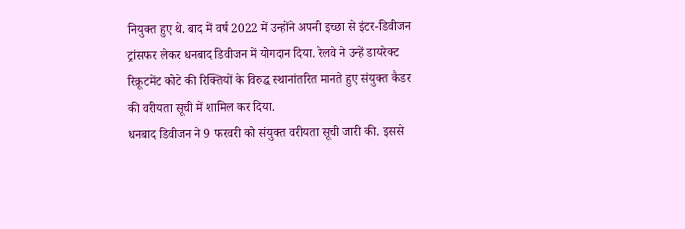नियुक्त हुए थे. बाद में वर्ष 2022 में उन्होंने अपनी इच्छा से इंटर-डिवीजन ट्रांसफर लेकर धनबाद डिवीजन में योगदान दिया. रेलवे ने उन्हें डायरेक्ट रिक्रूटमेंट कोटे की रिक्तियों के विरुद्ध स्थानांतरित मानते हुए संयुक्त कैडर की वरीयता सूची में शामिल कर दिया.
धनबाद डिवीजन ने 9 फरवरी को संयुक्त वरीयता सूची जारी की. इससे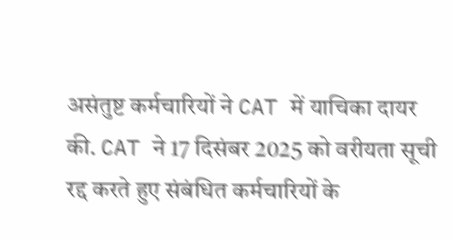असंतुष्ट कर्मचारियों ने CAT में याचिका दायर की. CAT ने 17 दिसंबर 2025 को वरीयता सूची रद्द करते हुए संबंधित कर्मचारियों के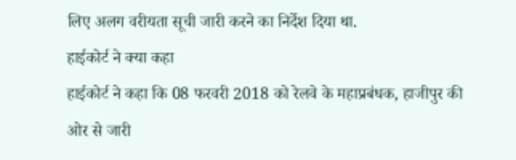लिए अलग वरीयता सूची जारी करने का निर्देश दिया था.
हाईकोर्ट ने क्या कहा
हाईकोर्ट ने कहा कि 08 फरवरी 2018 को रेलवे के महाप्रबंधक, हाजीपुर की ओर से जारी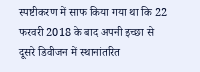स्पष्टीकरण में साफ किया गया था कि 22 फरवरी 2018 के बाद अपनी इच्छा से दूसरे डिवीजन में स्थानांतरित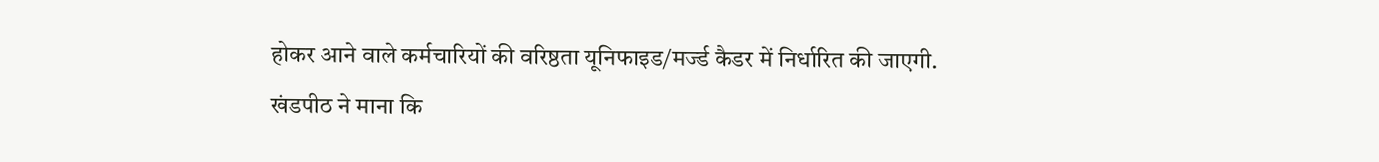होकर आने वाले कर्मचारियों की वरिष्ठता यूनिफाइड/मर्ज्ड कैडर में निर्धारित की जाएगी.
खंडपीठ ने माना कि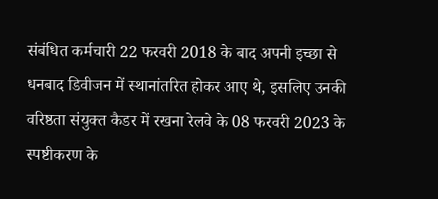संबंधित कर्मचारी 22 फरवरी 2018 के बाद अपनी इच्छा से धनबाद डिवीजन में स्थानांतरित होकर आए थे, इसलिए उनकी वरिष्ठता संयुक्त कैडर में रखना रेलवे के 08 फरवरी 2023 के स्पष्टीकरण के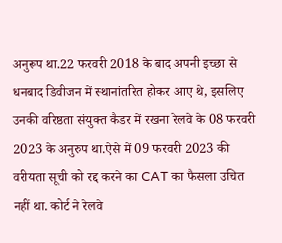अनुरूप था.22 फरवरी 2018 के बाद अपनी इच्छा से धनबाद डिवीजन में स्थानांतरित होकर आए थे, इसलिए उनकी वरिष्ठता संयुक्त कैडर में रखना रेलवे के 08 फरवरी 2023 के अनुरुप था.ऐसे में 09 फरवरी 2023 की वरीयता सूची को रद्द करने का CAT का फैसला उचित नहीं था. कोर्ट ने रेलवे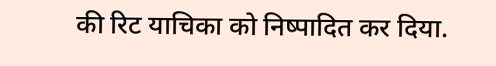की रिट याचिका को निष्पादित कर दिया.